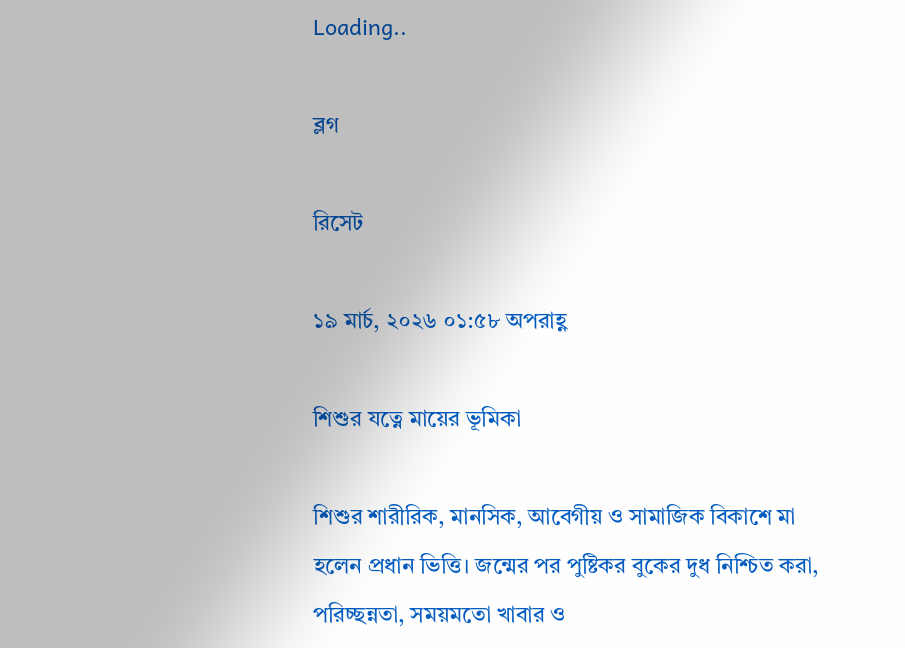Loading..

ব্লগ

রিসেট

১৯ মার্চ, ২০২৬ ০১:৫৮ অপরাহ্ণ

শিশুর যত্নে মায়ের ভূমিকা

শিশুর শারীরিক, মানসিক, আবেগীয় ও সামাজিক বিকাশে মা হলেন প্রধান ভিত্তি। জন্মের পর পুষ্টিকর বুকের দুধ নিশ্চিত করা, পরিচ্ছন্নতা, সময়মতো খাবার ও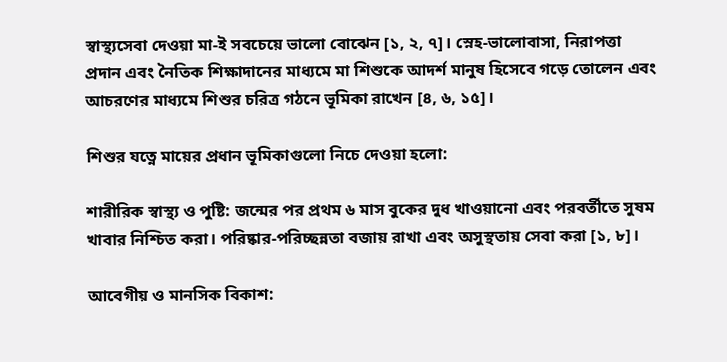স্বাস্থ্যসেবা দেওয়া মা-ই সবচেয়ে ভালো বোঝেন [১, ২, ৭]। স্নেহ-ভালোবাসা, নিরাপত্তা প্রদান এবং নৈতিক শিক্ষাদানের মাধ্যমে মা শিশুকে আদর্শ মানুষ হিসেবে গড়ে তোলেন এবং আচরণের মাধ্যমে শিশুর চরিত্র গঠনে ভূমিকা রাখেন [৪, ৬, ১৫]।

শিশুর যত্নে মায়ের প্রধান ভূমিকাগুলো নিচে দেওয়া হলো:

শারীরিক স্বাস্থ্য ও পুষ্টি: জন্মের পর প্রথম ৬ মাস বুকের দুধ খাওয়ানো এবং পরবর্তীতে সুষম খাবার নিশ্চিত করা। পরিষ্কার-পরিচ্ছন্নতা বজায় রাখা এবং অসুস্থতায় সেবা করা [১, ৮]।

আবেগীয় ও মানসিক বিকাশ: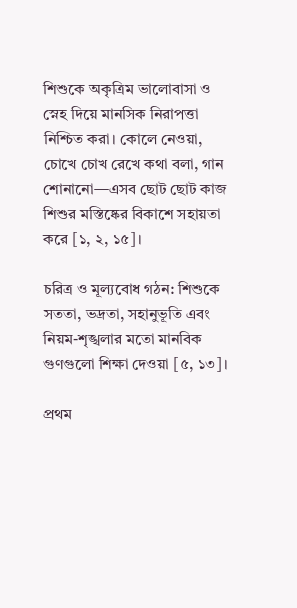শিশুকে অকৃত্রিম ভালোবাসা ও স্নেহ দিয়ে মানসিক নিরাপত্তা নিশ্চিত করা। কোলে নেওয়া, চোখে চোখ রেখে কথা বলা, গান শোনানো—এসব ছোট ছোট কাজ শিশুর মস্তিষ্কের বিকাশে সহায়তা করে [১, ২, ১৫]।

চরিত্র ও মূল্যবোধ গঠন: শিশুকে সততা, ভদ্রতা, সহানুভূতি এবং নিয়ম-শৃঙ্খলার মতো মানবিক গুণগুলো শিক্ষা দেওয়া [৫, ১৩]।

প্রথম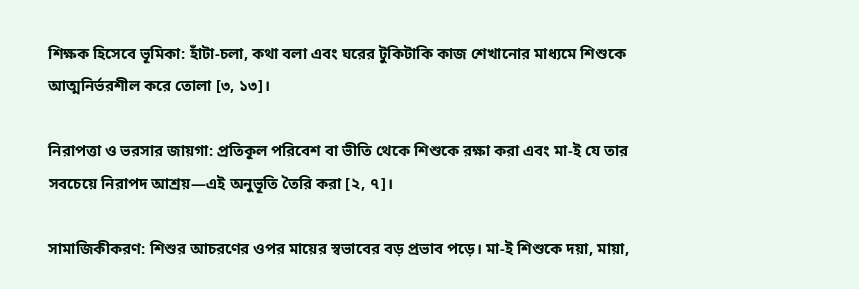শিক্ষক হিসেবে ভূমিকা: হাঁটা-চলা, কথা বলা এবং ঘরের টুকিটাকি কাজ শেখানোর মাধ্যমে শিশুকে আত্মনির্ভরশীল করে তোলা [৩, ১৩]।

নিরাপত্তা ও ভরসার জায়গা: প্রতিকূল পরিবেশ বা ভীতি থেকে শিশুকে রক্ষা করা এবং মা-ই যে তার সবচেয়ে নিরাপদ আশ্রয়—এই অনুভূতি তৈরি করা [২, ৭]।

সামাজিকীকরণ: শিশুর আচরণের ওপর মায়ের স্বভাবের বড় প্রভাব পড়ে। মা-ই শিশুকে দয়া, মায়া,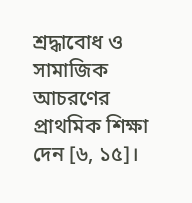শ্রদ্ধাবোধ ও সামাজিক আচরণের প্রাথমিক শিক্ষা দেন [৬, ১৫]।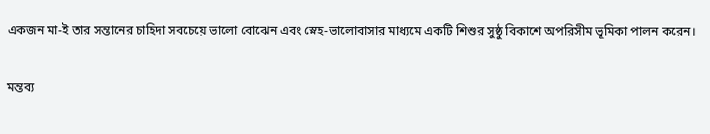একজন মা-ই তার সন্তানের চাহিদা সবচেয়ে ভালো বোঝেন এবং স্নেহ-ভালোবাসার মাধ্যমে একটি শিশুর সুষ্ঠু বিকাশে অপরিসীম ভূমিকা পালন করেন।

মন্তব্য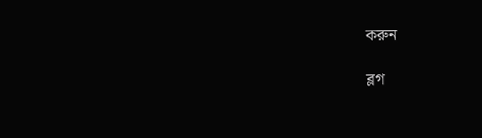করুন

ব্লগ